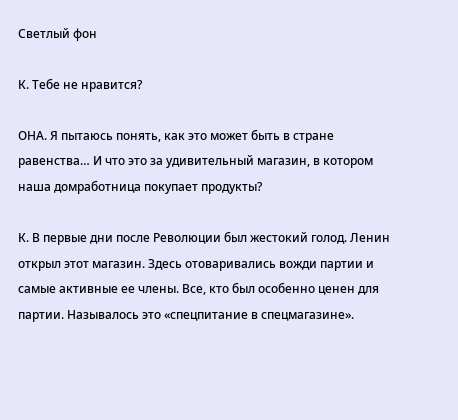Светлый фон

К. Тебе не нравится?

ОНА. Я пытаюсь понять, как это может быть в стране равенства… И что это за удивительный магазин, в котором наша домработница покупает продукты?

К. В первые дни после Революции был жестокий голод. Ленин открыл этот магазин. Здесь отоваривались вожди партии и самые активные ее члены. Все, кто был особенно ценен для партии. Называлось это «спецпитание в спецмагазине».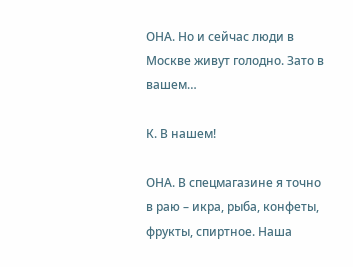ОНА. Но и сейчас люди в Москве живут голодно. Зато в вашем…

К. В нашем!

ОНА. В спецмагазине я точно в раю – икра, рыба, конфеты, фрукты, спиртное. Наша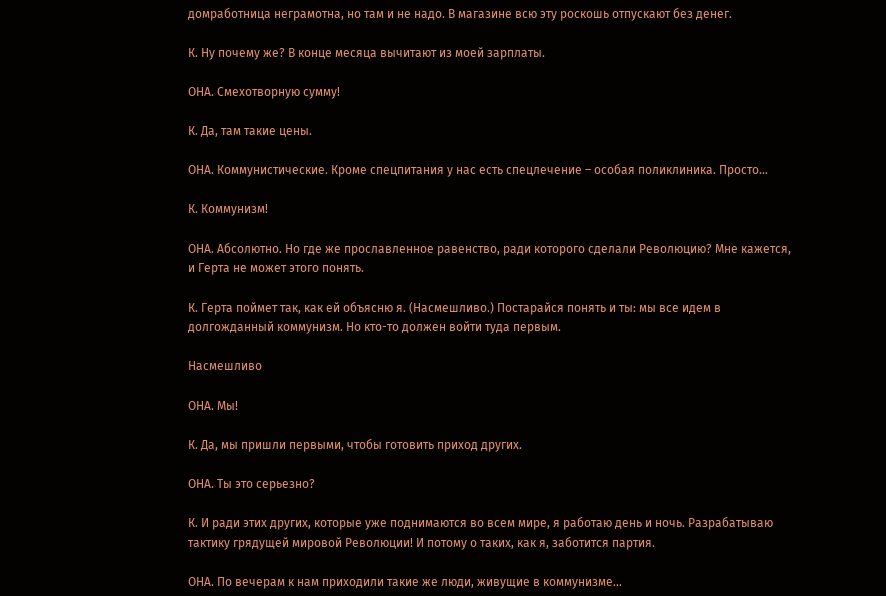домработница неграмотна, но там и не надо. В магазине всю эту роскошь отпускают без денег.

К. Ну почему же? В конце месяца вычитают из моей зарплаты.

ОНА. Смехотворную сумму!

К. Да, там такие цены.

ОНА. Коммунистические. Кроме спецпитания у нас есть спецлечение – особая поликлиника. Просто…

К. Коммунизм!

ОНА. Абсолютно. Но где же прославленное равенство, ради которого сделали Революцию? Мне кажется, и Герта не может этого понять.

К. Герта поймет так, как ей объясню я. (Насмешливо.) Постарайся понять и ты: мы все идем в долгожданный коммунизм. Но кто-то должен войти туда первым.

Насмешливо

ОНА. Мы!

К. Да, мы пришли первыми, чтобы готовить приход других.

ОНА. Ты это серьезно?

К. И ради этих других, которые уже поднимаются во всем мире, я работаю день и ночь. Разрабатываю тактику грядущей мировой Революции! И потому о таких, как я, заботится партия.

ОНА. По вечерам к нам приходили такие же люди, живущие в коммунизме…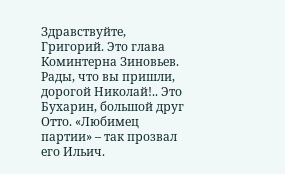Здравствуйте, Григорий. Это глава Коминтерна Зиновьев. Рады, что вы пришли, дорогой Николай!.. Это Бухарин, большой друг Отто. «Любимец партии» – так прозвал его Ильич.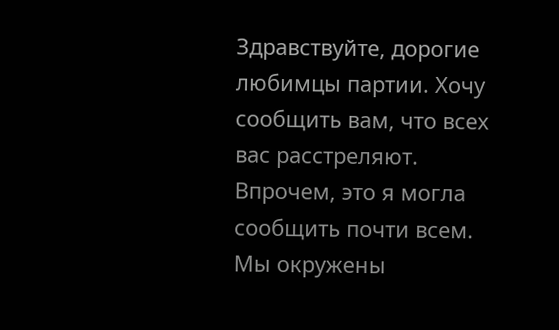Здравствуйте, дорогие любимцы партии. Хочу сообщить вам, что всех вас расстреляют. Впрочем, это я могла сообщить почти всем. Мы окружены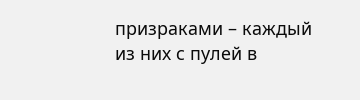призраками – каждый из них с пулей в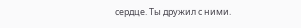сердце. Ты дружил с ними.